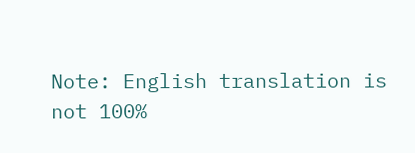Note: English translation is not 100%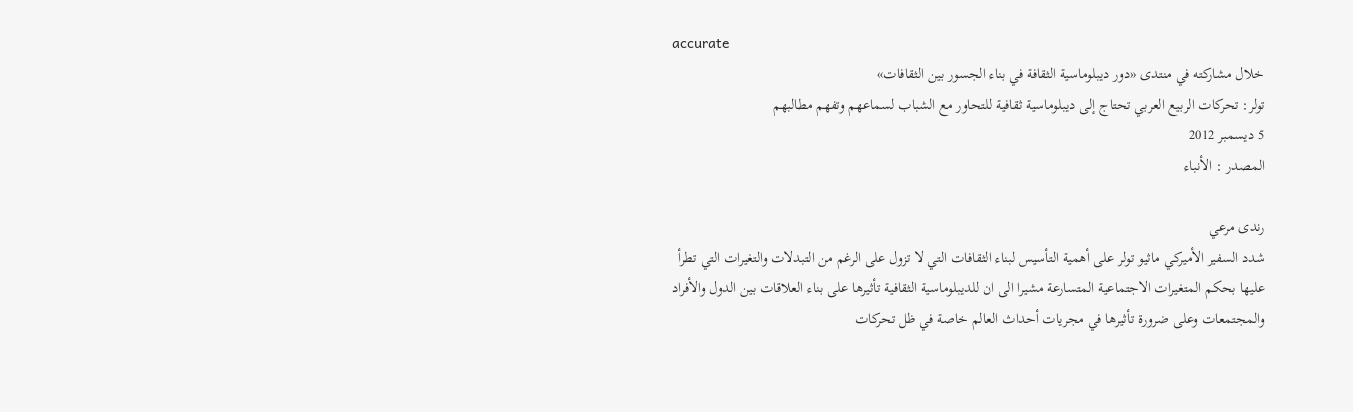accurate
خلال مشاركته في منتدى «دور ديبلوماسية الثقافة في بناء الجسور بين الثقافات»
تولر: تحركات الربيع العربي تحتاج إلى ديبلوماسية ثقافية للتحاور مع الشباب لسماعهم وتفهم مطالبهم
5 ديسمبر 2012
المصدر : الأنباء

رندى مرعي
شدد السفير الأميركي ماثيو تولر على أهمية التأسيس لبناء الثقافات التي لا تزول على الرغم من التبدلات والتغيرات التي تطرأ عليها بحكم المتغيرات الاجتماعية المتسارعة مشيرا الى ان للديبلوماسية الثقافية تأثيرها على بناء العلاقات بين الدول والأفراد والمجتمعات وعلى ضرورة تأثيرها في مجريات أحداث العالم خاصة في ظل تحركات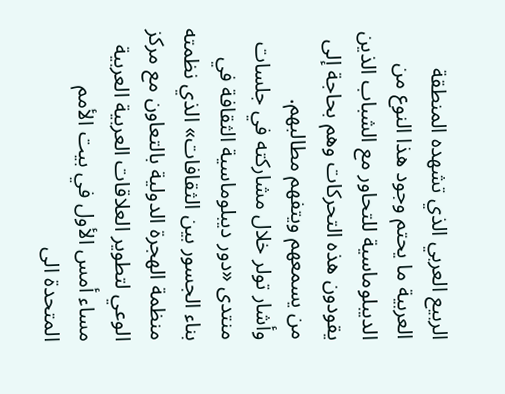الربيع العربي الذي تشهده المنطقة العربية ما يحتم وجود هذا النوع من الديبلوماسية للتحاور مع الشباب الذين يقودون هذه التحركات وهم بحاجة إلى من يسمعهم ويتفهم مطالبهم.
وأشار تولر خلال مشاركته في جلسات منتدى «دور ديبلوماسية الثقافة في بناء الجسور بين الثقافات» الذي نظمته منظمة الهجرة الدولية بالتعاون مع مركز الوعي لتطوير العلاقات العربية العربية مساء أمس الأول في بيت الأمم المتحدة الى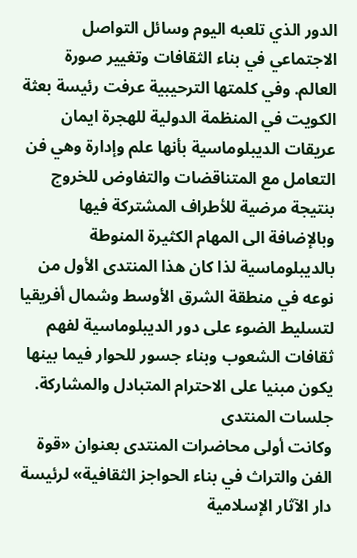الدور الذي تلعبه اليوم وسائل التواصل الاجتماعي في بناء الثقافات وتغيير صورة العالم. وفي كلمتها الترحيبية عرفت رئيسة بعثة الكويت في المنظمة الدولية للهجرة ايمان عريقات الديبلوماسية بأنها علم وإدارة وهي فن التعامل مع المتناقضات والتفاوض للخروج بنتيجة مرضية للأطراف المشتركة فيها وبالإضافة الى المهام الكثيرة المنوطة بالديبلوماسية لذا كان هذا المنتدى الأول من نوعه في منطقة الشرق الأوسط وشمال أفريقيا لتسليط الضوء على دور الديبلوماسية لفهم ثقافات الشعوب وبناء جسور للحوار فيما بينها يكون مبنيا على الاحترام المتبادل والمشاركة.
جلسات المنتدى
وكانت أولى محاضرات المنتدى بعنوان «قوة الفن والتراث في بناء الحواجز الثقافية» لرئيسة دار الآثار الإسلامية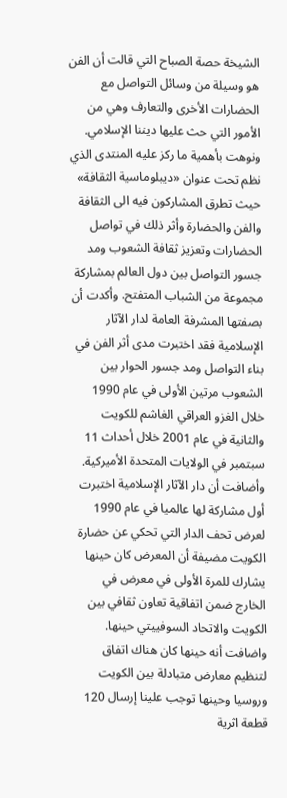الشيخة حصة الصباح التي قالت أن الفن هو وسيلة من وسائل التواصل مع الحضارات الأخرى والتعارف وهي من الأمور التي حث عليها ديننا الإسلامي.
ونوهت بأهمية ما ركز عليه المنتدى الذي نظم تحت عنوان «ديبلوماسية الثقافة» حيث تطرق المشاركون فيه الى الثقافة والفن والحضارة وأثر ذلك في تواصل الحضارات وتعزيز ثقافة الشعوب ومد جسور التواصل بين دول العالم بمشاركة مجموعة من الشباب المتفتح. وأكدت أن بصفتها المشرفة العامة لدار الآثار الإسلامية فقد اختبرت مدى أثر الفن في بناء التواصل ومد جسور الحوار بين الشعوب مرتين الأولى في عام 1990 خلال الغزو العراقي الغاشم للكويت والثانية في عام 2001 خلال أحداث 11 سبتمبر في الولايات المتحدة الأميركية.
وأضافت أن دار الآثار الإسلامية اختبرت أول مشاركة لها عالميا في عام 1990 لعرض تحف الدار التي تحكي عن حضارة الكويت مضيفة أن المعرض كان حينها يشارك للمرة الأولى في معرض في الخارج ضمن اتفاقية تعاون ثقافي بين الكويت والاتحاد السوفييتي حينها. واضافت أنه حينها كان هناك اتفاق لتنظيم معارض متبادلة بين الكويت وروسيا وحينها توجب علينا إرسال 120 قطعة اثرية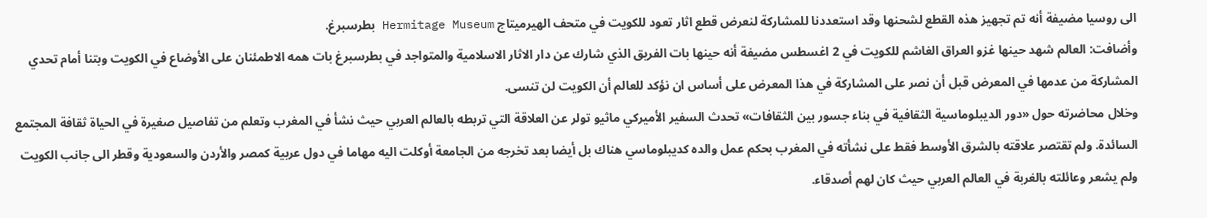الى روسيا مضيفة أنه تم تجهيز هذه القطع لشحنها وقد استعددنا للمشاركة لنعرض قطع اثار تعود للكويت في متحف الهيرميتاج Hermitage Museum بطرسبرغ.
وأضافت: العالم شهد حينها غزو العراق الغاشم للكويت في 2 اغسطس مضيفة أنه حينها بات الفريق الذي شارك عن دار الاثار الاسلامية والمتواجد في بطرسبرغ بات همه الاطمئنان على الأوضاع في الكويت وبتنا أمام تحدي المشاركة من عدمها في المعرض قبل أن نصر على المشاركة في هذا المعرض على أساس ان نؤكد للعالم أن الكويت لن تنسى.
وخلال محاضرته حول «دور الديبلوماسية الثقافية في بناء جسور بين الثقافات» تحدث السفير الأميركي ماثيو تولر عن العلاقة التي تربطه بالعالم العربي حيث نشأ في المغرب وتعلم من تفاصيل صغيرة في الحياة ثقافة المجتمع السائدة. ولم تقتصر علاقته بالشرق الأوسط فقط على نشأته في المغرب بحكم عمل والده كديبلوماسي هناك بل أيضا بعد تخرجه من الجامعة أوكلت اليه مهاما في دول عربية كمصر والأردن والسعودية وقطر الى جانب الكويت ولم يشعر وعائلته بالغربة في العالم العربي حيث كان لهم أصدقاء.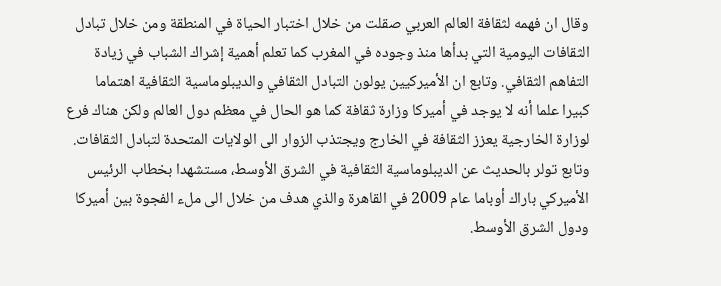وقال ان فهمه لثقافة العالم العربي صقلت من خلال اختبار الحياة في المنطقة ومن خلال تبادل الثقافات اليومية التي بدأها منذ وجوده في المغرب كما تعلم أهمية إشراك الشباب في زيادة التفاهم الثقافي. وتابع ان الأميركيين يولون التبادل الثقافي والديبلوماسية الثقافية اهتماما كبيرا علما أنه لا يوجد في أميركا وزارة ثقافة كما هو الحال في معظم دول العالم ولكن هناك فرع لوزارة الخارجية يعزز الثقافة في الخارج ويجتذب الزوار الى الولايات المتحدة لتبادل الثقافات.
وتابع تولر بالحديث عن الديبلوماسية الثقافية في الشرق الأوسط، مستشهدا بخطاب الرئيس الأميركي باراك أوباما عام 2009 في القاهرة والذي هدف من خلال الى ملء الفجوة بين أميركا ودول الشرق الأوسط.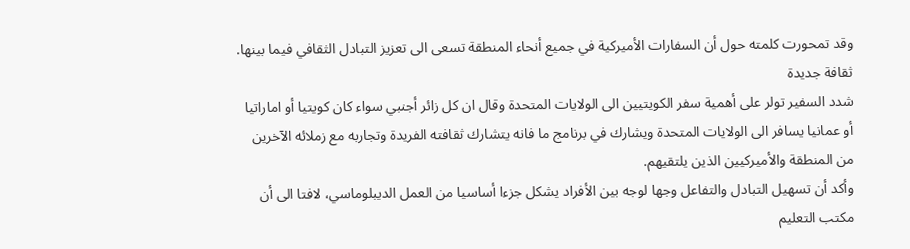وقد تمحورت كلمته حول أن السفارات الأميركية في جميع أنحاء المنطقة تسعى الى تعزيز التبادل الثقافي فيما بينها.
ثقافة جديدة
شدد السفير تولر على أهمية سفر الكويتيين الى الولايات المتحدة وقال ان كل زائر أجنبي سواء كان كويتيا أو اماراتيا أو عمانيا يسافر الى الولايات المتحدة ويشارك في برنامج ما فانه يتشارك ثقافته الفريدة وتجاربه مع زملائه الآخرين من المنطقة والأميركيين الذين يلتقيهم.
وأكد أن تسهيل التبادل والتفاعل وجها لوجه بين الأفراد يشكل جزءا أساسيا من العمل الديبلوماسي، لافتا الى أن مكتب التعليم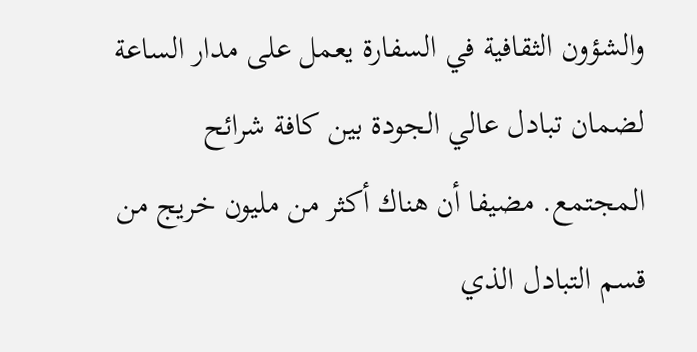والشؤون الثقافية في السفارة يعمل على مدار الساعة لضمان تبادل عالي الجودة بين كافة شرائح المجتمع. مضيفا أن هناك أكثر من مليون خريج من قسم التبادل الذي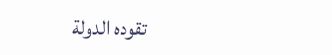تقوده الدولة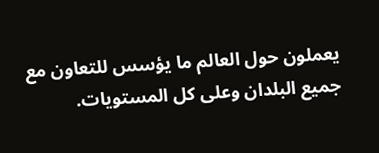يعملون حول العالم ما يؤسس للتعاون مع جميع البلدان وعلى كل المستويات.